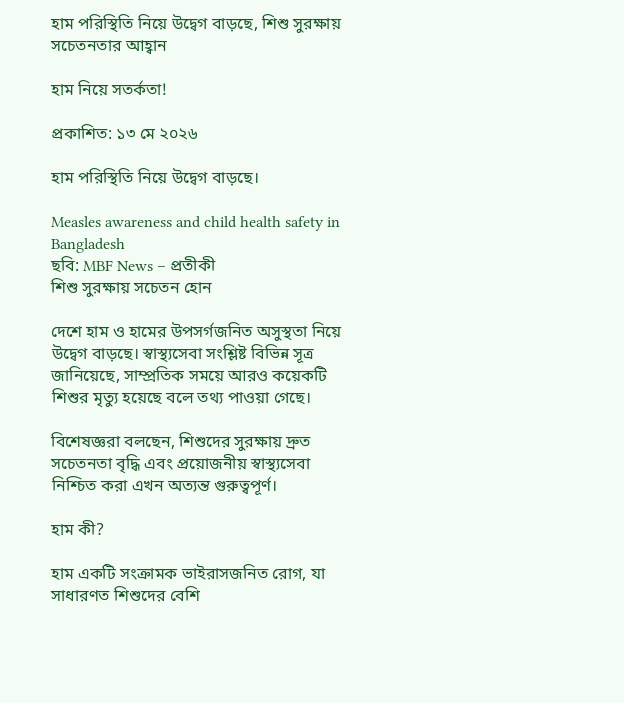হাম পরিস্থিতি নিয়ে উদ্বেগ বাড়ছে, শিশু সুরক্ষায় সচেতনতার আহ্বান

হাম নিয়ে সতর্কতা!

প্রকাশিত: ১৩ মে ২০২৬

হাম পরিস্থিতি নিয়ে উদ্বেগ বাড়ছে।

Measles awareness and child health safety in Bangladesh
ছবি: MBF News – প্রতীকী
শিশু সুরক্ষায় সচেতন হোন

দেশে হাম ও হামের উপসর্গজনিত অসুস্থতা নিয়ে উদ্বেগ বাড়ছে। স্বাস্থ্যসেবা সংশ্লিষ্ট বিভিন্ন সূত্র জানিয়েছে, সাম্প্রতিক সময়ে আরও কয়েকটি শিশুর মৃত্যু হয়েছে বলে তথ্য পাওয়া গেছে।

বিশেষজ্ঞরা বলছেন, শিশুদের সুরক্ষায় দ্রুত সচেতনতা বৃদ্ধি এবং প্রয়োজনীয় স্বাস্থ্যসেবা নিশ্চিত করা এখন অত্যন্ত গুরুত্বপূর্ণ।

হাম কী?

হাম একটি সংক্রামক ভাইরাসজনিত রোগ, যা সাধারণত শিশুদের বেশি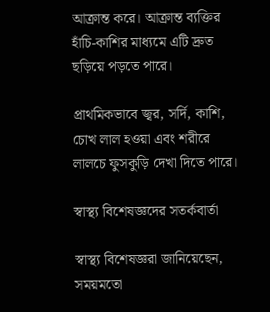আক্রান্ত করে। আক্রান্ত ব্যক্তির হাঁচি-কাশির মাধ্যমে এটি দ্রুত ছড়িয়ে পড়তে পারে।

প্রাথমিকভাবে জ্বর, সর্দি, কাশি, চোখ লাল হওয়া এবং শরীরে লালচে ফুসকুড়ি দেখা দিতে পারে।

স্বাস্থ্য বিশেষজ্ঞদের সতর্কবার্তা

স্বাস্থ্য বিশেষজ্ঞরা জানিয়েছেন, সময়মতো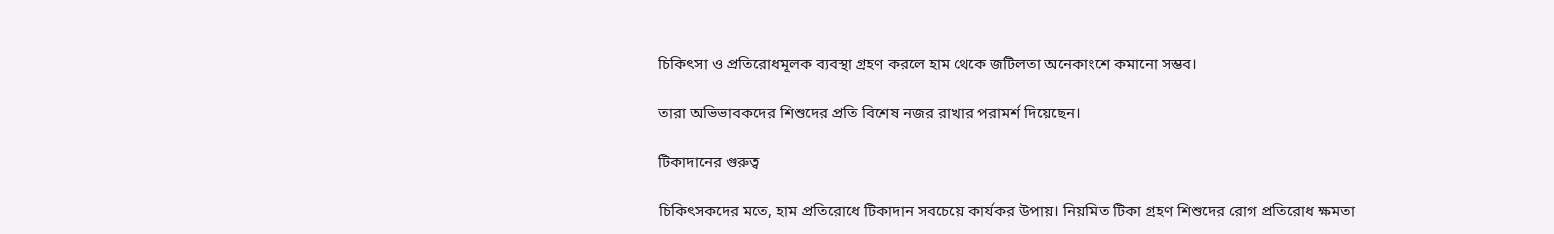চিকিৎসা ও প্রতিরোধমূলক ব্যবস্থা গ্রহণ করলে হাম থেকে জটিলতা অনেকাংশে কমানো সম্ভব।

তারা অভিভাবকদের শিশুদের প্রতি বিশেষ নজর রাখার পরামর্শ দিয়েছেন।

টিকাদানের গুরুত্ব

চিকিৎসকদের মতে, হাম প্রতিরোধে টিকাদান সবচেয়ে কার্যকর উপায়। নিয়মিত টিকা গ্রহণ শিশুদের রোগ প্রতিরোধ ক্ষমতা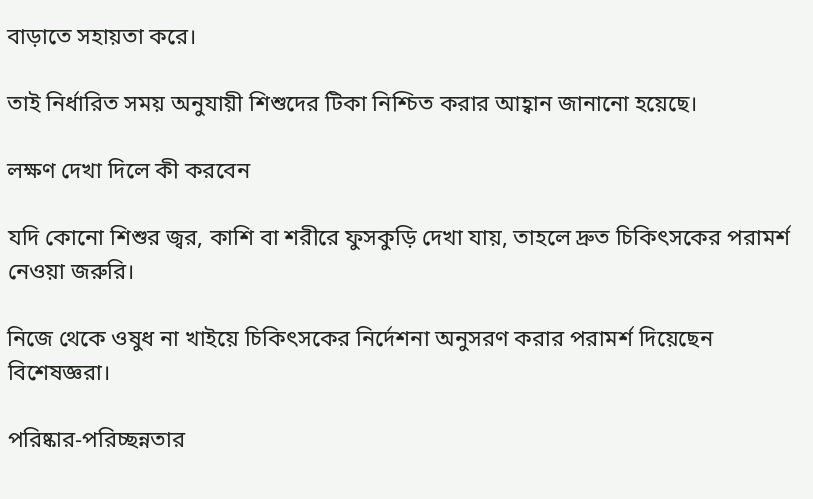বাড়াতে সহায়তা করে।

তাই নির্ধারিত সময় অনুযায়ী শিশুদের টিকা নিশ্চিত করার আহ্বান জানানো হয়েছে।

লক্ষণ দেখা দিলে কী করবেন

যদি কোনো শিশুর জ্বর, কাশি বা শরীরে ফুসকুড়ি দেখা যায়, তাহলে দ্রুত চিকিৎসকের পরামর্শ নেওয়া জরুরি।

নিজে থেকে ওষুধ না খাইয়ে চিকিৎসকের নির্দেশনা অনুসরণ করার পরামর্শ দিয়েছেন বিশেষজ্ঞরা।

পরিষ্কার-পরিচ্ছন্নতার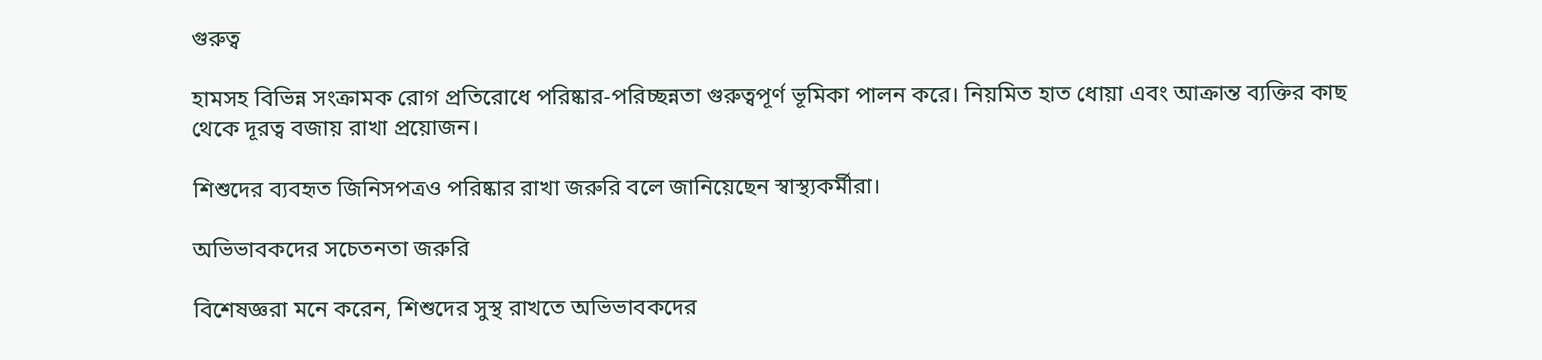গুরুত্ব

হামসহ বিভিন্ন সংক্রামক রোগ প্রতিরোধে পরিষ্কার-পরিচ্ছন্নতা গুরুত্বপূর্ণ ভূমিকা পালন করে। নিয়মিত হাত ধোয়া এবং আক্রান্ত ব্যক্তির কাছ থেকে দূরত্ব বজায় রাখা প্রয়োজন।

শিশুদের ব্যবহৃত জিনিসপত্রও পরিষ্কার রাখা জরুরি বলে জানিয়েছেন স্বাস্থ্যকর্মীরা।

অভিভাবকদের সচেতনতা জরুরি

বিশেষজ্ঞরা মনে করেন, শিশুদের সুস্থ রাখতে অভিভাবকদের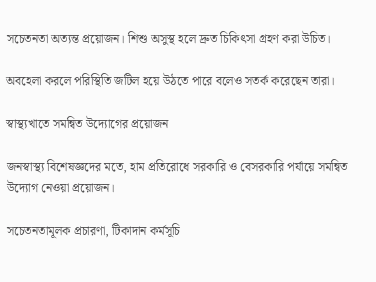সচেতনতা অত্যন্ত প্রয়োজন। শিশু অসুস্থ হলে দ্রুত চিকিৎসা গ্রহণ করা উচিত।

অবহেলা করলে পরিস্থিতি জটিল হয়ে উঠতে পারে বলেও সতর্ক করেছেন তারা।

স্বাস্থ্যখাতে সমন্বিত উদ্যোগের প্রয়োজন

জনস্বাস্থ্য বিশেষজ্ঞদের মতে, হাম প্রতিরোধে সরকারি ও বেসরকারি পর্যায়ে সমন্বিত উদ্যোগ নেওয়া প্রয়োজন।

সচেতনতামূলক প্রচারণা, টিকাদান কর্মসূচি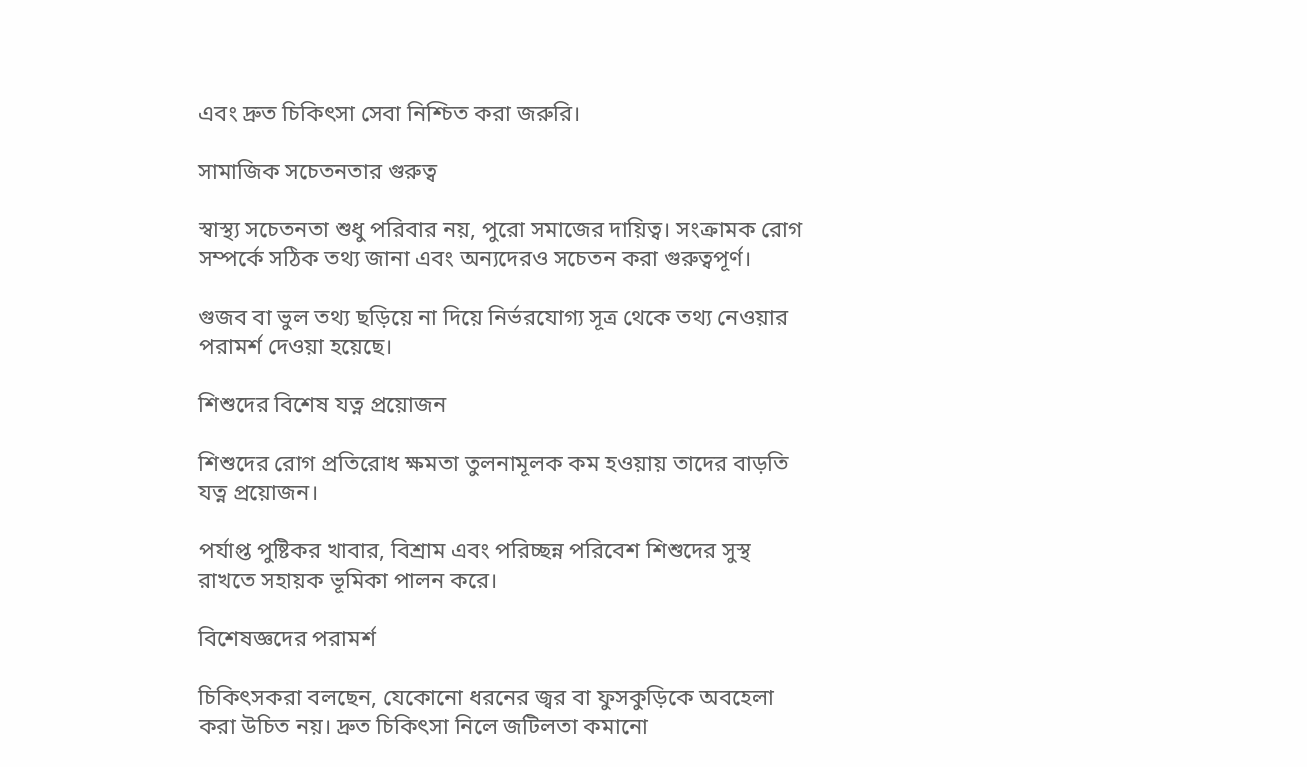এবং দ্রুত চিকিৎসা সেবা নিশ্চিত করা জরুরি।

সামাজিক সচেতনতার গুরুত্ব

স্বাস্থ্য সচেতনতা শুধু পরিবার নয়, পুরো সমাজের দায়িত্ব। সংক্রামক রোগ সম্পর্কে সঠিক তথ্য জানা এবং অন্যদেরও সচেতন করা গুরুত্বপূর্ণ।

গুজব বা ভুল তথ্য ছড়িয়ে না দিয়ে নির্ভরযোগ্য সূত্র থেকে তথ্য নেওয়ার পরামর্শ দেওয়া হয়েছে।

শিশুদের বিশেষ যত্ন প্রয়োজন

শিশুদের রোগ প্রতিরোধ ক্ষমতা তুলনামূলক কম হওয়ায় তাদের বাড়তি যত্ন প্রয়োজন।

পর্যাপ্ত পুষ্টিকর খাবার, বিশ্রাম এবং পরিচ্ছন্ন পরিবেশ শিশুদের সুস্থ রাখতে সহায়ক ভূমিকা পালন করে।

বিশেষজ্ঞদের পরামর্শ

চিকিৎসকরা বলছেন, যেকোনো ধরনের জ্বর বা ফুসকুড়িকে অবহেলা করা উচিত নয়। দ্রুত চিকিৎসা নিলে জটিলতা কমানো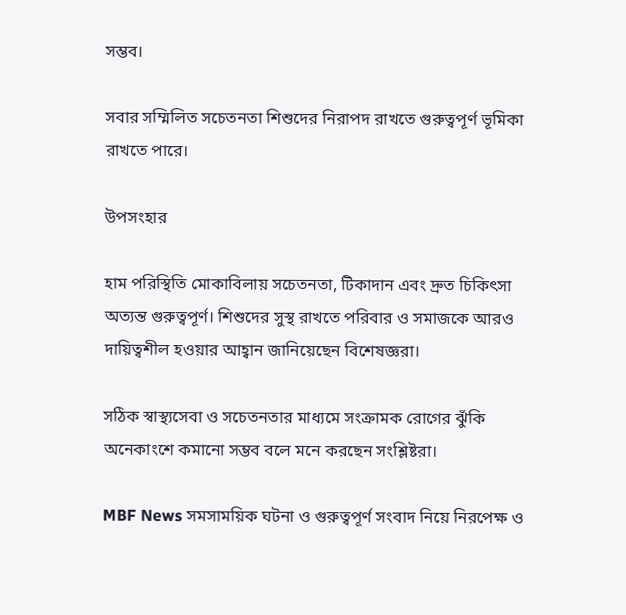সম্ভব।

সবার সম্মিলিত সচেতনতা শিশুদের নিরাপদ রাখতে গুরুত্বপূর্ণ ভূমিকা রাখতে পারে।

উপসংহার

হাম পরিস্থিতি মোকাবিলায় সচেতনতা, টিকাদান এবং দ্রুত চিকিৎসা অত্যন্ত গুরুত্বপূর্ণ। শিশুদের সুস্থ রাখতে পরিবার ও সমাজকে আরও দায়িত্বশীল হওয়ার আহ্বান জানিয়েছেন বিশেষজ্ঞরা।

সঠিক স্বাস্থ্যসেবা ও সচেতনতার মাধ্যমে সংক্রামক রোগের ঝুঁকি অনেকাংশে কমানো সম্ভব বলে মনে করছেন সংশ্লিষ্টরা।

MBF News সমসাময়িক ঘটনা ও গুরুত্বপূর্ণ সংবাদ নিয়ে নিরপেক্ষ ও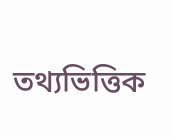তথ্যভিত্তিক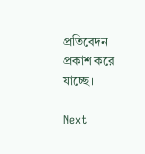প্রতিবেদন প্রকাশ করে যাচ্ছে।

Next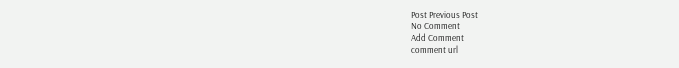Post Previous Post
No Comment
Add Comment
comment url